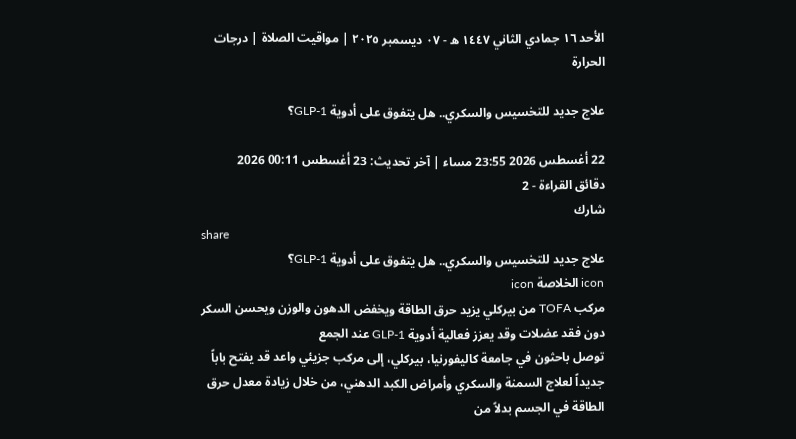الأحد ١٦ جمادي الثاني ١٤٤٧ ه - ٠٧ ديسمبر ٢٠٢٥ | مواقيت الصلاة | درجات الحرارة

علاج جديد للتخسيس والسكري.. هل يتفوق على أدوية GLP-1؟

22 أغسطس 2026 23:55 مساء | آخر تحديث: 23 أغسطس 00:11 2026
دقائق القراءة - 2
شارك
share
علاج جديد للتخسيس والسكري.. هل يتفوق على أدوية GLP-1؟
icon الخلاصة icon
مركب TOFA من بيركلي يزيد حرق الطاقة ويخفض الدهون والوزن ويحسن السكر دون فقد عضلات وقد يعزز فعالية أدوية GLP-1 عند الجمع
توصل باحثون في جامعة كاليفورنيا، بيركلي، إلى مركب جزيئي واعد قد يفتح باباً جديداً لعلاج السمنة والسكري وأمراض الكبد الدهني، من خلال زيادة معدل حرق الطاقة في الجسم بدلاً من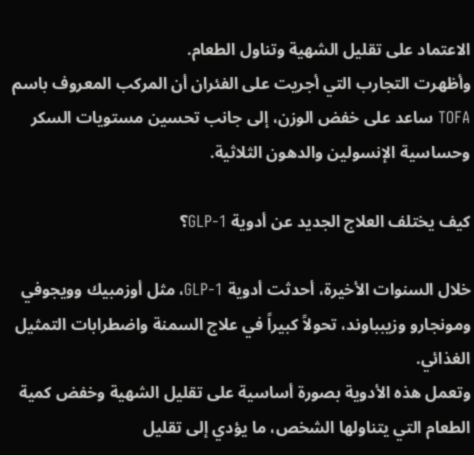الاعتماد على تقليل الشهية وتناول الطعام.
وأظهرت التجارب التي أجريت على الفئران أن المركب المعروف باسم TOFA ساعد على خفض الوزن، إلى جانب تحسين مستويات السكر وحساسية الإنسولين والدهون الثلاثية.

كيف يختلف العلاج الجديد عن أدوية GLP-1؟

خلال السنوات الأخيرة، أحدثت أدوية GLP-1، مثل أوزمبيك وويجوفي ومونجارو وزيبباوند، تحولاً كبيراً في علاج السمنة واضطرابات التمثيل الغذائي.
وتعمل هذه الأدوية بصورة أساسية على تقليل الشهية وخفض كمية الطعام التي يتناولها الشخص، ما يؤدي إلى تقليل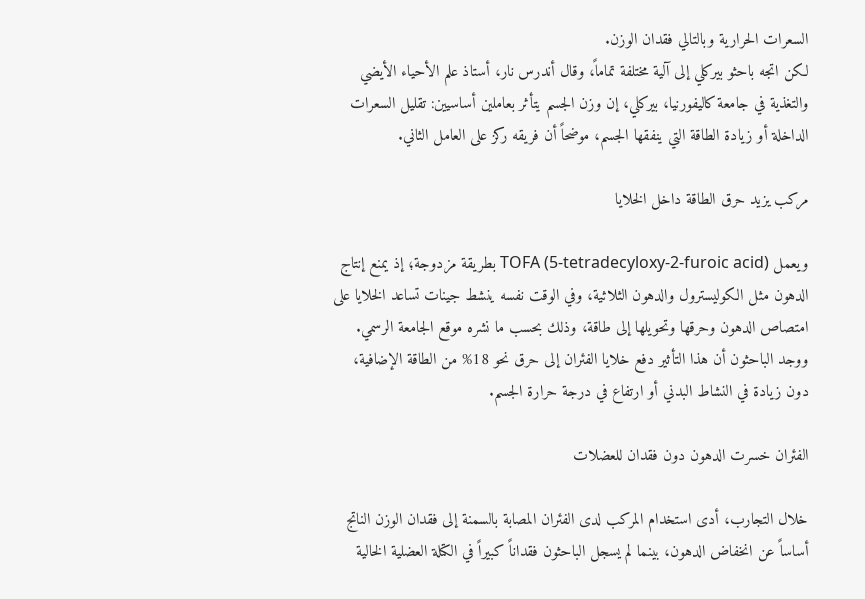السعرات الحرارية وبالتالي فقدان الوزن.
لكن اتجه باحثو بيركلي إلى آلية مختلفة تماماً، وقال أندرس نار، أستاذ علم الأحياء الأيضي والتغذية في جامعة كاليفورنيا، بيركلي، إن وزن الجسم يتأثر بعاملين أساسيين: تقليل السعرات الداخلة أو زيادة الطاقة التي ينفقها الجسم، موضحاً أن فريقه ركز على العامل الثاني.

مركب يزيد حرق الطاقة داخل الخلايا

ويعمل TOFA (5-tetradecyloxy-2-furoic acid) بطريقة مزدوجة؛ إذ يمنع إنتاج الدهون مثل الكوليسترول والدهون الثلاثية، وفي الوقت نفسه ينشط جينات تساعد الخلايا على امتصاص الدهون وحرقها وتحويلها إلى طاقة، وذلك بحسب ما نشره موقع الجامعة الرسمي.
ووجد الباحثون أن هذا التأثير دفع خلايا الفئران إلى حرق نحو 18% من الطاقة الإضافية، دون زيادة في النشاط البدني أو ارتفاع في درجة حرارة الجسم.

الفئران خسرت الدهون دون فقدان للعضلات

خلال التجارب، أدى استخدام المركب لدى الفئران المصابة بالسمنة إلى فقدان الوزن الناتج أساساً عن انخفاض الدهون، بينما لم يسجل الباحثون فقداناً كبيراً في الكتلة العضلية الخالية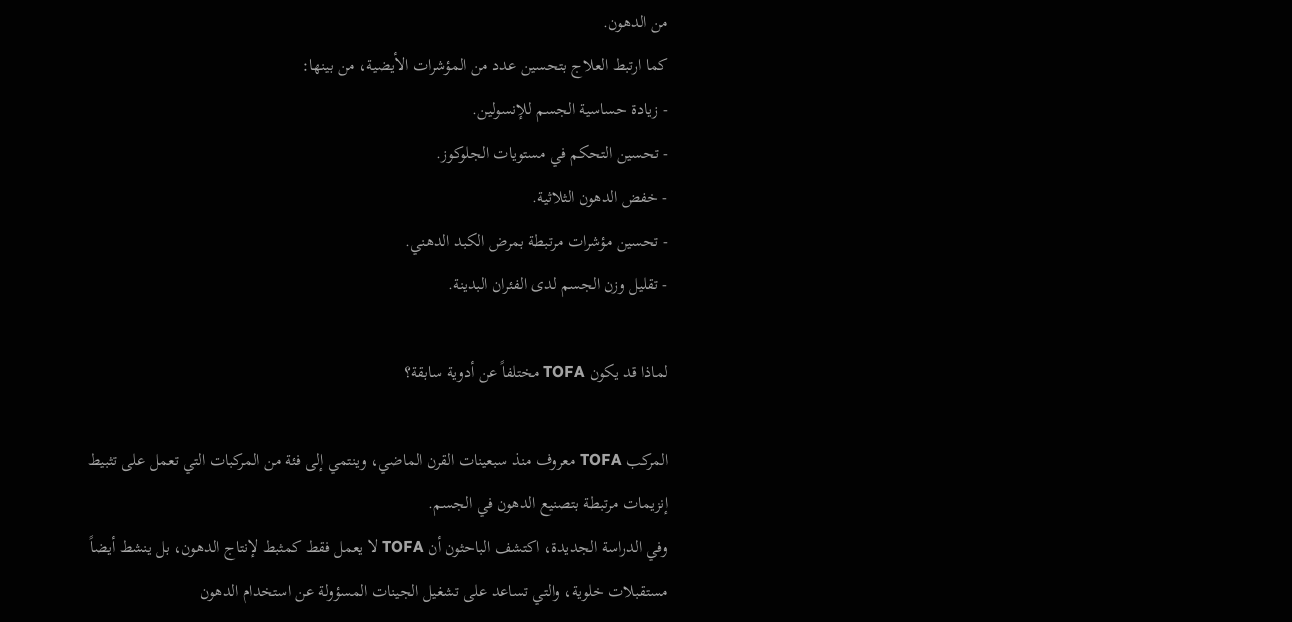من الدهون.
كما ارتبط العلاج بتحسين عدد من المؤشرات الأيضية، من بينها:
- زيادة حساسية الجسم للإنسولين.
- تحسين التحكم في مستويات الجلوكوز.
- خفض الدهون الثلاثية.
- تحسين مؤشرات مرتبطة بمرض الكبد الدهني.
- تقليل وزن الجسم لدى الفئران البدينة.

لماذا قد يكون TOFA مختلفاً عن أدوية سابقة؟

المركب TOFA معروف منذ سبعينات القرن الماضي، وينتمي إلى فئة من المركبات التي تعمل على تثبيط إنزيمات مرتبطة بتصنيع الدهون في الجسم.
وفي الدراسة الجديدة، اكتشف الباحثون أن TOFA لا يعمل فقط كمثبط لإنتاج الدهون، بل ينشط أيضاً مستقبلات خلوية، والتي تساعد على تشغيل الجينات المسؤولة عن استخدام الدهون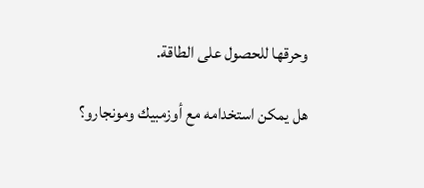وحرقها للحصول على الطاقة.

هل يمكن استخدامه مع أوزمبيك ومونجارو؟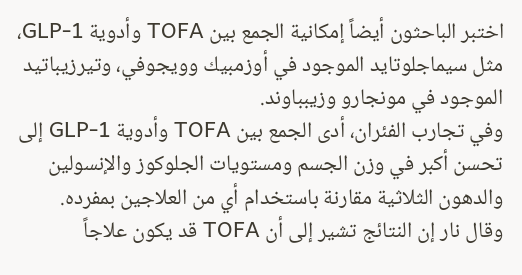اختبر الباحثون أيضاً إمكانية الجمع بين TOFA وأدوية GLP-1، مثل سيماجلوتايد الموجود في أوزمبيك وويجوفي، وتيرزيباتيد الموجود في مونجارو وزيبباوند.
وفي تجارب الفئران، أدى الجمع بين TOFA وأدوية GLP-1 إلى تحسن أكبر في وزن الجسم ومستويات الجلوكوز والإنسولين والدهون الثلاثية مقارنة باستخدام أي من العلاجين بمفرده.
وقال نار إن النتائج تشير إلى أن TOFA قد يكون علاجاً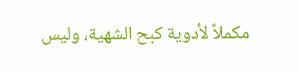مكملاً لأدوية كبح الشهية، وليس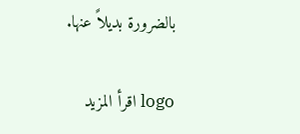بالضرورة بديلاً عنها.

logo اقرأ المزيد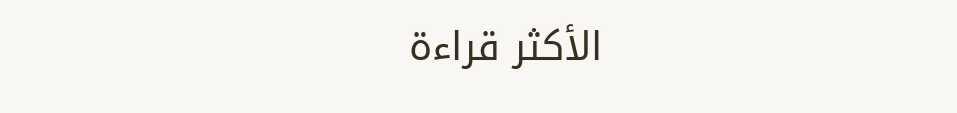الأكثر قراءة